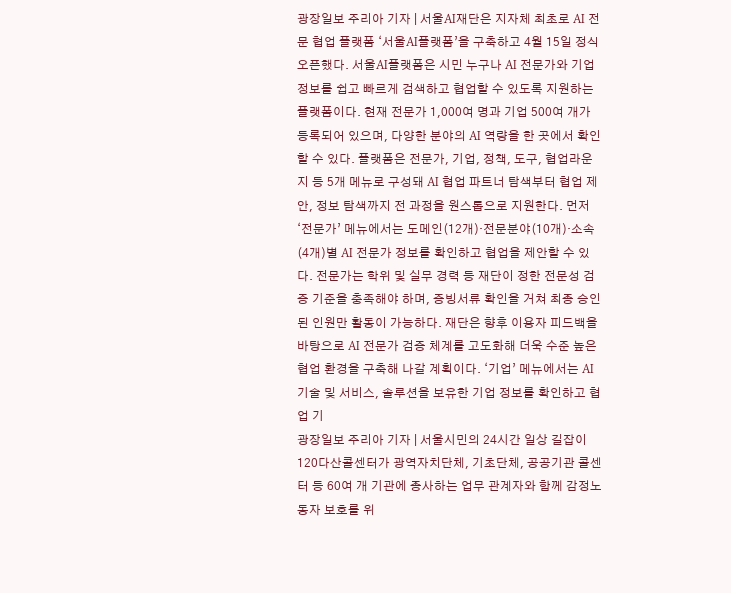광장일보 주리아 기자 | 서울AI재단은 지자체 최초로 AI 전문 협업 플랫폼 ‘서울AI플랫폼’을 구축하고 4월 15일 정식 오픈했다. 서울AI플랫폼은 시민 누구나 AI 전문가와 기업 정보를 쉽고 빠르게 검색하고 협업할 수 있도록 지원하는 플랫폼이다. 현재 전문가 1,000여 명과 기업 500여 개가 등록되어 있으며, 다양한 분야의 AI 역량을 한 곳에서 확인할 수 있다. 플랫폼은 전문가, 기업, 정책, 도구, 협업라운지 등 5개 메뉴로 구성돼 AI 협업 파트너 탐색부터 협업 제안, 정보 탐색까지 전 과정을 원스톱으로 지원한다. 먼저 ‘전문가’ 메뉴에서는 도메인(12개)·전문분야(10개)·소속(4개)별 AI 전문가 정보를 확인하고 협업을 제안할 수 있다. 전문가는 학위 및 실무 경력 등 재단이 정한 전문성 검증 기준을 충족해야 하며, 증빙서류 확인을 거쳐 최종 승인된 인원만 활동이 가능하다. 재단은 향후 이용자 피드백을 바탕으로 AI 전문가 검증 체계를 고도화해 더욱 수준 높은 협업 환경을 구축해 나갈 계획이다. ‘기업’ 메뉴에서는 AI 기술 및 서비스, 솔루션을 보유한 기업 정보를 확인하고 협업 기
광장일보 주리아 기자 | 서울시민의 24시간 일상 길잡이 120다산콜센터가 광역자치단체, 기초단체, 공공기관 콜센터 등 60여 개 기관에 종사하는 업무 관계자와 함께 감정노동자 보호를 위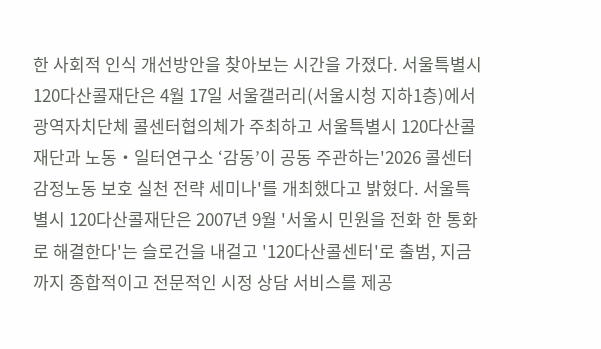한 사회적 인식 개선방안을 찾아보는 시간을 가졌다. 서울특별시 120다산콜재단은 4월 17일 서울갤러리(서울시청 지하1층)에서 광역자치단체 콜센터협의체가 주최하고 서울특별시 120다산콜재단과 노동‧일터연구소 ‘감동’이 공동 주관하는'2026 콜센터 감정노동 보호 실천 전략 세미나'를 개최했다고 밝혔다. 서울특별시 120다산콜재단은 2007년 9월 '서울시 민원을 전화 한 통화로 해결한다'는 슬로건을 내걸고 '120다산콜센터'로 출범, 지금까지 종합적이고 전문적인 시정 상담 서비스를 제공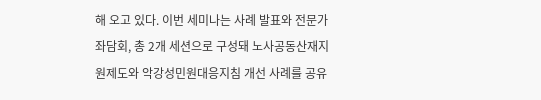해 오고 있다. 이번 세미나는 사례 발표와 전문가 좌담회, 총 2개 세션으로 구성돼 노사공동산재지원제도와 악강성민원대응지침 개선 사례를 공유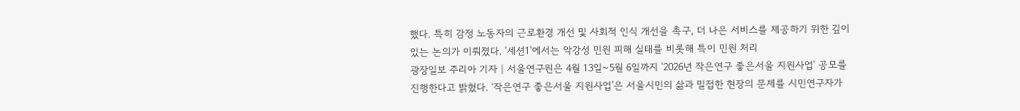했다. 특히 감정 노동자의 근로환경 개선 및 사회적 인식 개선을 촉구, 더 나은 서비스를 제공하기 위한 깊이 있는 논의가 이뤄졌다. '세션1'에서는 악강성 민원 피해 실태를 비롯해 특이 민원 처리
광장일보 주리아 기자 | 서울연구원은 4월 13일~5월 6일까지 '2026년 작은연구 좋은서울 지원사업' 공모를 진행한다고 밝혔다. ‘작은연구 좋은서울 지원사업’은 서울시민의 삶과 밀접한 현장의 문제를 시민연구자가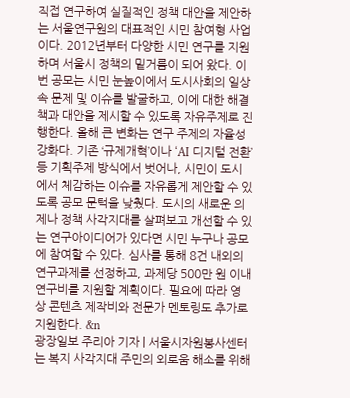직접 연구하여 실질적인 정책 대안을 제안하는 서울연구원의 대표적인 시민 참여형 사업이다. 2012년부터 다양한 시민 연구를 지원하며 서울시 정책의 밑거름이 되어 왔다. 이번 공모는 시민 눈높이에서 도시사회의 일상 속 문제 및 이슈를 발굴하고, 이에 대한 해결책과 대안을 제시할 수 있도록 자유주제로 진행한다. 올해 큰 변화는 연구 주제의 자율성 강화다. 기존 ‘규제개혁’이나 ‘AI 디지털 전환’등 기획주제 방식에서 벗어나, 시민이 도시에서 체감하는 이슈를 자유롭게 제안할 수 있도록 공모 문턱을 낮췄다. 도시의 새로운 의제나 정책 사각지대를 살펴보고 개선할 수 있는 연구아이디어가 있다면 시민 누구나 공모에 참여할 수 있다. 심사를 통해 8건 내외의 연구과제를 선정하고, 과제당 500만 원 이내 연구비를 지원할 계획이다. 필요에 따라 영상 콘텐츠 제작비와 전문가 멘토링도 추가로 지원한다. &n
광장일보 주리아 기자 | 서울시자원봉사센터는 복지 사각지대 주민의 외로움 해소를 위해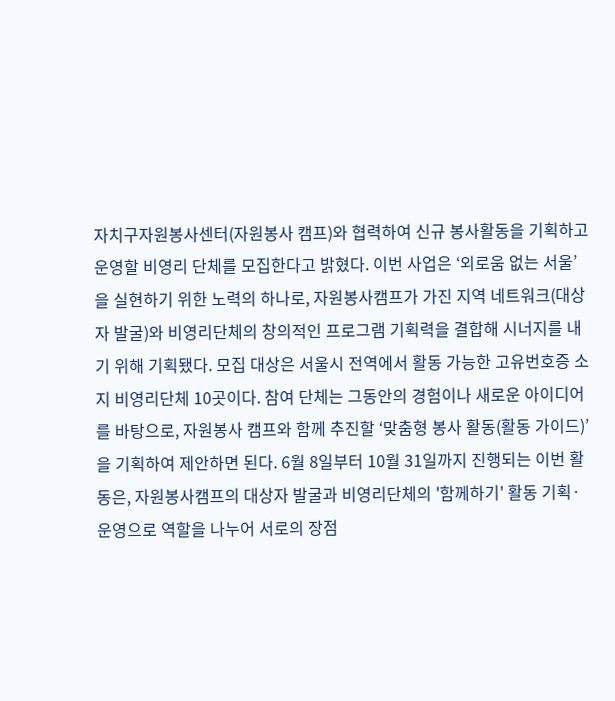자치구자원봉사센터(자원봉사 캠프)와 협력하여 신규 봉사활동을 기획하고 운영할 비영리 단체를 모집한다고 밝혔다. 이번 사업은 ‘외로움 없는 서울’을 실현하기 위한 노력의 하나로, 자원봉사캠프가 가진 지역 네트워크(대상자 발굴)와 비영리단체의 창의적인 프로그램 기획력을 결합해 시너지를 내기 위해 기획됐다. 모집 대상은 서울시 전역에서 활동 가능한 고유번호증 소지 비영리단체 10곳이다. 참여 단체는 그동안의 경험이나 새로운 아이디어를 바탕으로, 자원봉사 캠프와 함께 추진할 ‘맞춤형 봉사 활동(활동 가이드)’을 기획하여 제안하면 된다. 6월 8일부터 10월 31일까지 진행되는 이번 활동은, 자원봉사캠프의 대상자 발굴과 비영리단체의 '함께하기' 활동 기획·운영으로 역할을 나누어 서로의 장점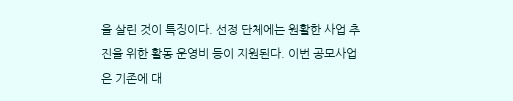을 살린 것이 특징이다. 선정 단체에는 원활한 사업 추진을 위한 활동 운영비 등이 지원된다. 이번 공모사업은 기존에 대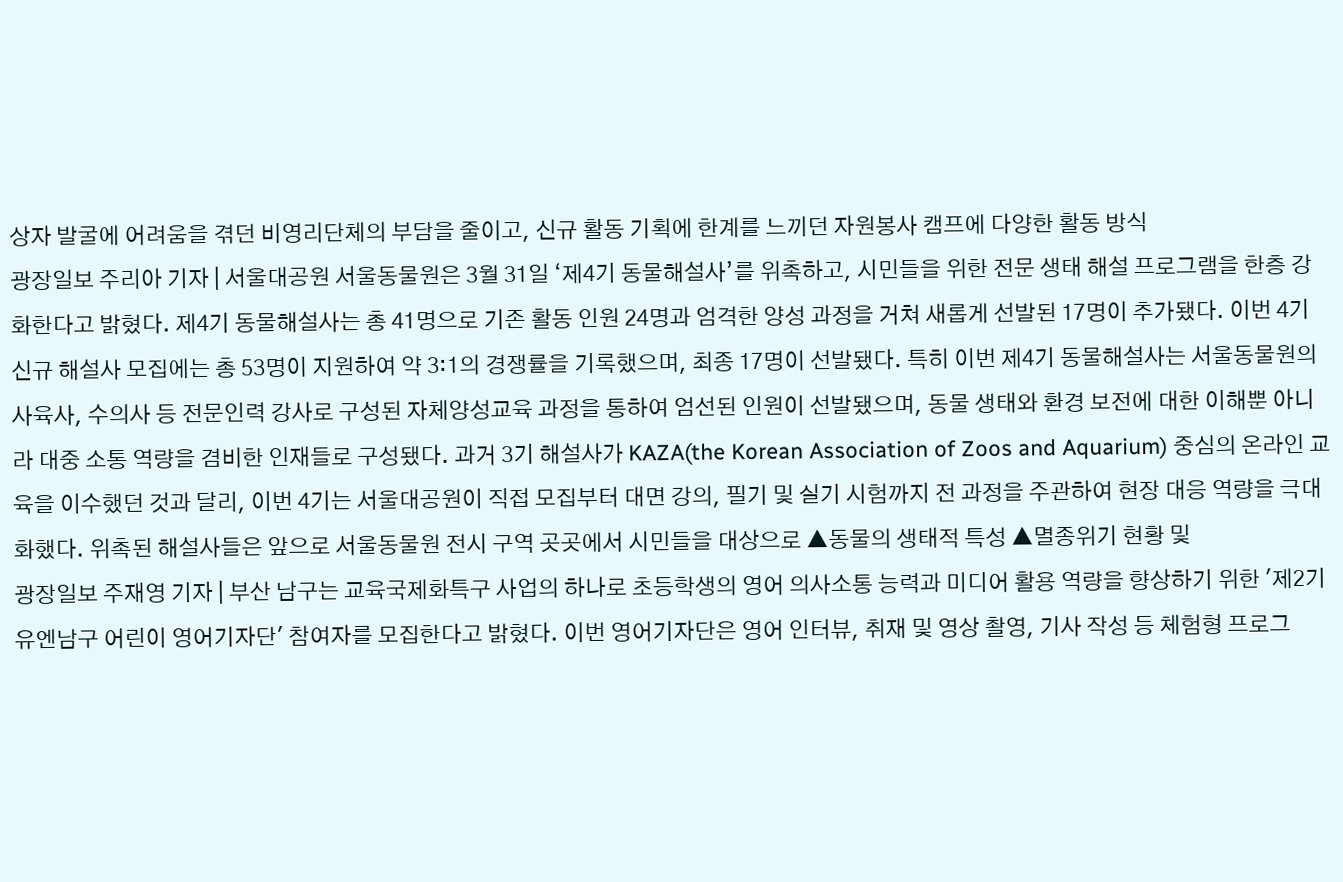상자 발굴에 어려움을 겪던 비영리단체의 부담을 줄이고, 신규 활동 기획에 한계를 느끼던 자원봉사 캠프에 다양한 활동 방식
광장일보 주리아 기자 | 서울대공원 서울동물원은 3월 31일 ‘제4기 동물해설사’를 위촉하고, 시민들을 위한 전문 생태 해설 프로그램을 한층 강화한다고 밝혔다. 제4기 동물해설사는 총 41명으로 기존 활동 인원 24명과 엄격한 양성 과정을 거쳐 새롭게 선발된 17명이 추가됐다. 이번 4기 신규 해설사 모집에는 총 53명이 지원하여 약 3:1의 경쟁률을 기록했으며, 최종 17명이 선발됐다. 특히 이번 제4기 동물해설사는 서울동물원의 사육사, 수의사 등 전문인력 강사로 구성된 자체양성교육 과정을 통하여 엄선된 인원이 선발됐으며, 동물 생태와 환경 보전에 대한 이해뿐 아니라 대중 소통 역량을 겸비한 인재들로 구성됐다. 과거 3기 해설사가 KAZA(the Korean Association of Zoos and Aquarium) 중심의 온라인 교육을 이수했던 것과 달리, 이번 4기는 서울대공원이 직접 모집부터 대면 강의, 필기 및 실기 시험까지 전 과정을 주관하여 현장 대응 역량을 극대화했다. 위촉된 해설사들은 앞으로 서울동물원 전시 구역 곳곳에서 시민들을 대상으로 ▲동물의 생태적 특성 ▲멸종위기 현황 및
광장일보 주재영 기자 | 부산 남구는 교육국제화특구 사업의 하나로 초등학생의 영어 의사소통 능력과 미디어 활용 역량을 향상하기 위한 '제2기 유엔남구 어린이 영어기자단' 참여자를 모집한다고 밝혔다. 이번 영어기자단은 영어 인터뷰, 취재 및 영상 촬영, 기사 작성 등 체험형 프로그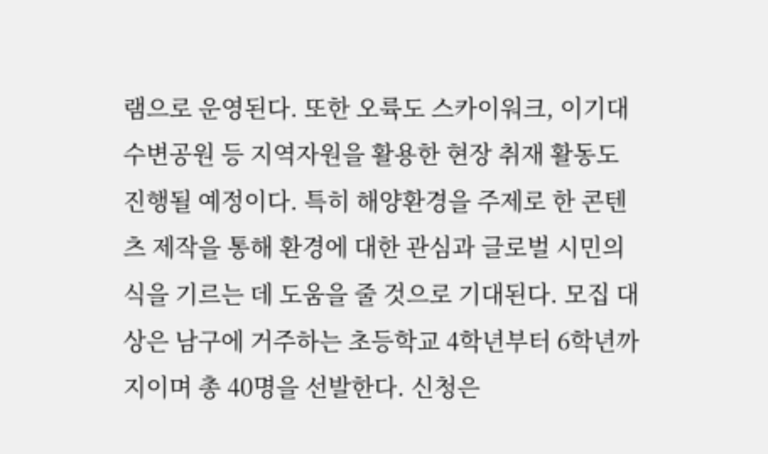램으로 운영된다. 또한 오륙도 스카이워크, 이기대 수변공원 등 지역자원을 활용한 현장 취재 활동도 진행될 예정이다. 특히 해양환경을 주제로 한 콘텐츠 제작을 통해 환경에 대한 관심과 글로벌 시민의식을 기르는 데 도움을 줄 것으로 기대된다. 모집 대상은 남구에 거주하는 초등학교 4학년부터 6학년까지이며 총 40명을 선발한다. 신청은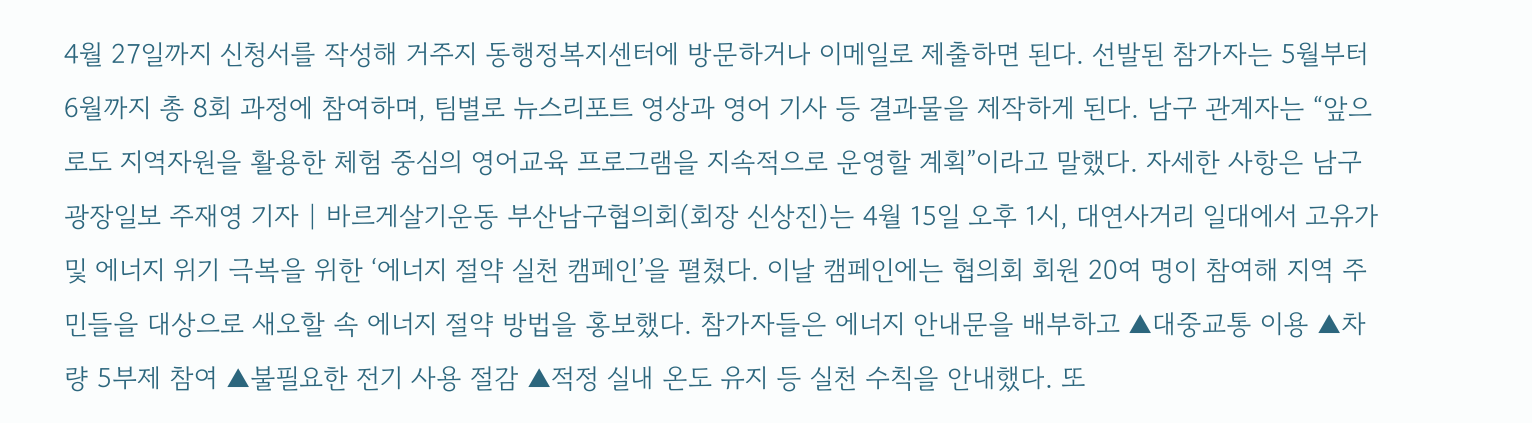4월 27일까지 신청서를 작성해 거주지 동행정복지센터에 방문하거나 이메일로 제출하면 된다. 선발된 참가자는 5월부터 6월까지 총 8회 과정에 참여하며, 팀별로 뉴스리포트 영상과 영어 기사 등 결과물을 제작하게 된다. 남구 관계자는 “앞으로도 지역자원을 활용한 체험 중심의 영어교육 프로그램을 지속적으로 운영할 계획”이라고 말했다. 자세한 사항은 남구
광장일보 주재영 기자 | 바르게살기운동 부산남구협의회(회장 신상진)는 4월 15일 오후 1시, 대연사거리 일대에서 고유가 및 에너지 위기 극복을 위한 ‘에너지 절약 실천 캠페인’을 펼쳤다. 이날 캠페인에는 협의회 회원 20여 명이 참여해 지역 주민들을 대상으로 새오할 속 에너지 절약 방법을 홍보했다. 참가자들은 에너지 안내문을 배부하고 ▲대중교통 이용 ▲차량 5부제 참여 ▲불필요한 전기 사용 절감 ▲적정 실내 온도 유지 등 실천 수칙을 안내했다. 또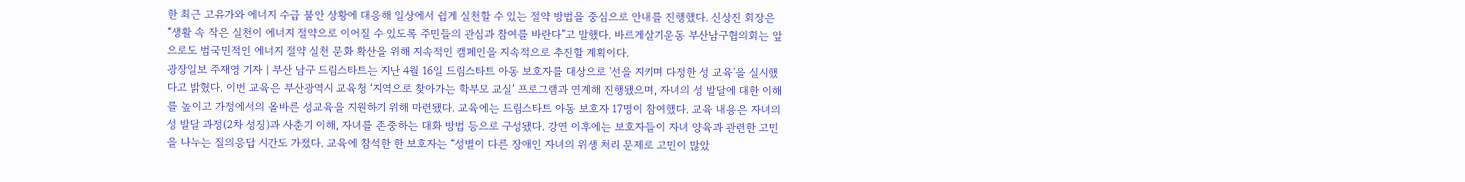한 최근 고유가와 에너지 수급 불안 상황에 대응해 일상에서 쉽게 실천할 수 있는 절약 방법을 중심으로 안내를 진행했다. 신상진 회장은 “생활 속 작은 실천이 에너지 절약으로 이어질 수 있도록 주민들의 관심과 참여를 바란다”고 말했다. 바르게살기운동 부산남구협의회는 앞으로도 범국민적인 에너지 절약 실천 문화 확산을 위해 지속적인 캠페인을 지속적으로 추진할 계획이다.
광장일보 주재영 기자 | 부산 남구 드림스타트는 지난 4월 16일 드림스타트 아동 보호자를 대상으로 '선을 지키며 다정한 성 교육'을 실시했다고 밝혔다. 이번 교육은 부산광역시 교육청 ‘지역으로 찾아가는 학부모 교실’ 프로그램과 연계해 진행됐으며, 자녀의 성 발달에 대한 이해를 높이고 가정에서의 올바른 성교육을 지원하기 위해 마련됐다. 교육에는 드림스타트 아동 보호자 17명이 참여했다. 교육 내용은 자녀의 성 발달 과정(2차 성징)과 사춘기 이해, 자녀를 존중하는 대화 방법 등으로 구성됐다. 강연 이후에는 보호자들이 자녀 양육과 관련한 고민을 나누는 질의응답 시간도 가졌다. 교육에 참석한 한 보호자는 “성별이 다른 장애인 자녀의 위생 처리 문제로 고민이 많았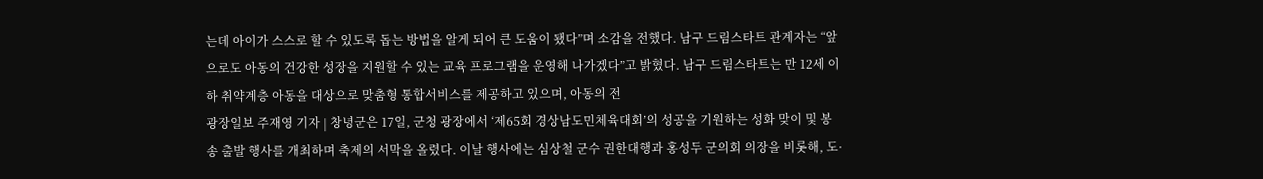는데 아이가 스스로 할 수 있도록 돕는 방법을 알게 되어 큰 도움이 됐다”며 소감을 전했다. 남구 드림스타트 관계자는 “앞으로도 아동의 건강한 성장을 지원할 수 있는 교육 프로그램을 운영해 나가겠다”고 밝혔다. 남구 드림스타트는 만 12세 이하 취약계층 아동을 대상으로 맞춤형 통합서비스를 제공하고 있으며, 아동의 전
광장일보 주재영 기자 | 창녕군은 17일, 군청 광장에서 ‘제65회 경상남도민체육대회’의 성공을 기원하는 성화 맞이 및 봉송 출발 행사를 개최하며 축제의 서막을 올렸다. 이날 행사에는 심상철 군수 권한대행과 홍성두 군의회 의장을 비롯해, 도·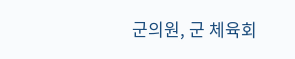군의원, 군 체육회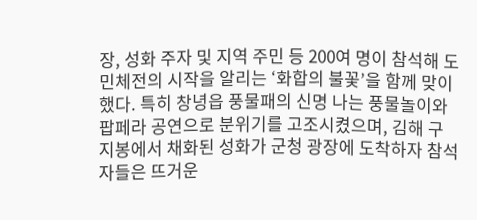장, 성화 주자 및 지역 주민 등 200여 명이 참석해 도민체전의 시작을 알리는 ‘화합의 불꽃’을 함께 맞이했다. 특히 창녕읍 풍물패의 신명 나는 풍물놀이와 팝페라 공연으로 분위기를 고조시켰으며, 김해 구지봉에서 채화된 성화가 군청 광장에 도착하자 참석자들은 뜨거운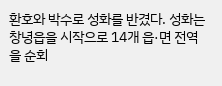환호와 박수로 성화를 반겼다. 성화는 창녕읍을 시작으로 14개 읍·면 전역을 순회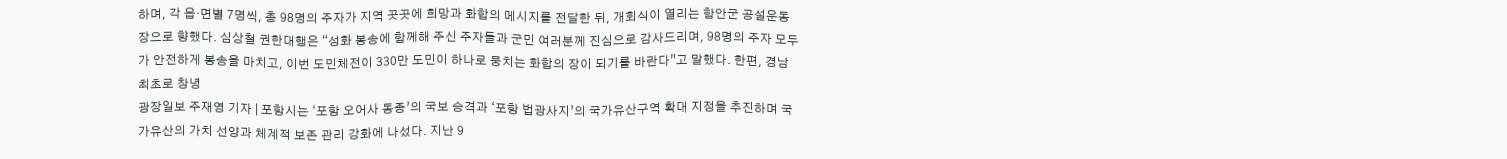하며, 각 읍·면별 7명씩, 총 98명의 주자가 지역 곳곳에 희망과 화합의 메시지를 전달한 뒤, 개회식이 열리는 함안군 공설운동장으로 향했다. 심상철 권한대행은 “성화 봉송에 함께해 주신 주자들과 군민 여러분께 진심으로 감사드리며, 98명의 주자 모두가 안전하게 봉송을 마치고, 이번 도민체전이 330만 도민이 하나로 뭉치는 화합의 장이 되기를 바란다”고 말했다. 한편, 경남 최초로 창녕
광장일보 주재영 기자 | 포항시는 ‘포항 오어사 동종’의 국보 승격과 ‘포항 법광사지’의 국가유산구역 확대 지정을 추진하며 국가유산의 가치 선양과 체계적 보존 관리 강화에 나섰다. 지난 9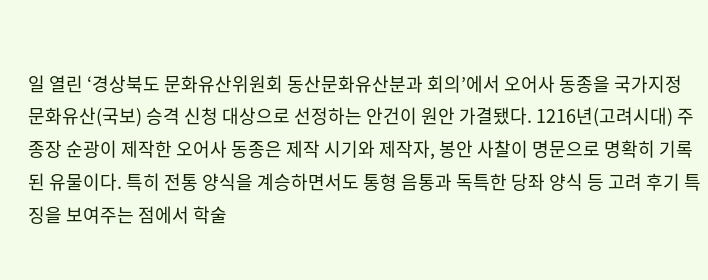일 열린 ‘경상북도 문화유산위원회 동산문화유산분과 회의’에서 오어사 동종을 국가지정 문화유산(국보) 승격 신청 대상으로 선정하는 안건이 원안 가결됐다. 1216년(고려시대) 주종장 순광이 제작한 오어사 동종은 제작 시기와 제작자, 봉안 사찰이 명문으로 명확히 기록된 유물이다. 특히 전통 양식을 계승하면서도 통형 음통과 독특한 당좌 양식 등 고려 후기 특징을 보여주는 점에서 학술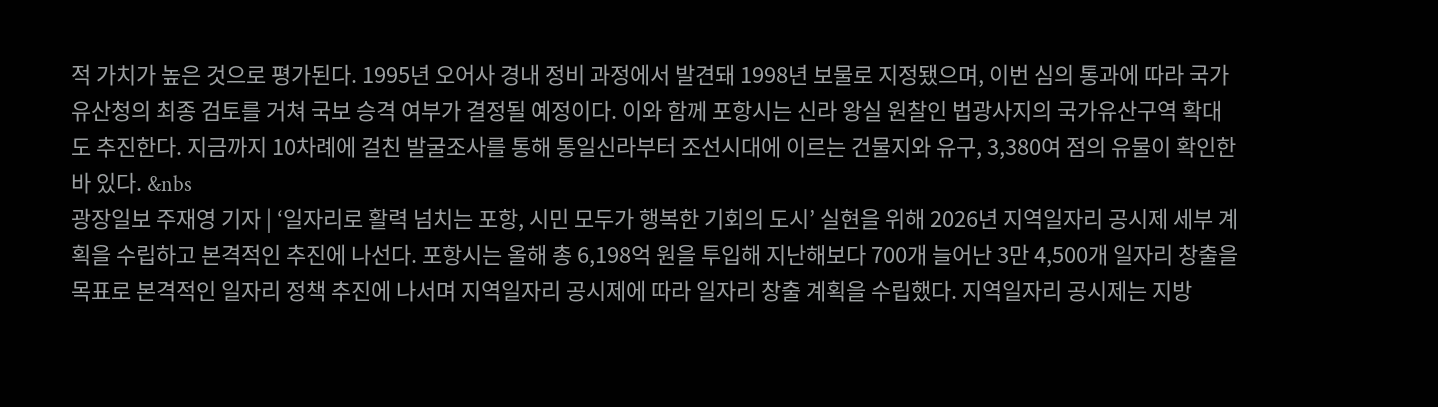적 가치가 높은 것으로 평가된다. 1995년 오어사 경내 정비 과정에서 발견돼 1998년 보물로 지정됐으며, 이번 심의 통과에 따라 국가유산청의 최종 검토를 거쳐 국보 승격 여부가 결정될 예정이다. 이와 함께 포항시는 신라 왕실 원찰인 법광사지의 국가유산구역 확대도 추진한다. 지금까지 10차례에 걸친 발굴조사를 통해 통일신라부터 조선시대에 이르는 건물지와 유구, 3,380여 점의 유물이 확인한 바 있다. &nbs
광장일보 주재영 기자 | ‘일자리로 활력 넘치는 포항, 시민 모두가 행복한 기회의 도시’ 실현을 위해 2026년 지역일자리 공시제 세부 계획을 수립하고 본격적인 추진에 나선다. 포항시는 올해 총 6,198억 원을 투입해 지난해보다 700개 늘어난 3만 4,500개 일자리 창출을 목표로 본격적인 일자리 정책 추진에 나서며 지역일자리 공시제에 따라 일자리 창출 계획을 수립했다. 지역일자리 공시제는 지방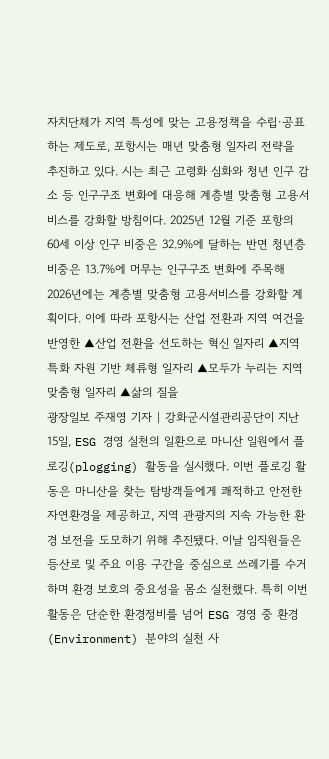자치단체가 지역 특성에 맞는 고용정책을 수립·공표하는 제도로, 포항시는 매년 맞춤형 일자리 전략을 추진하고 있다. 시는 최근 고령화 심화와 청년 인구 감소 등 인구구조 변화에 대응해 계층별 맞춤형 고용서비스를 강화할 방침이다. 2025년 12월 기준 포항의 60세 이상 인구 비중은 32.9%에 달하는 반면 청년층 비중은 13.7%에 머무는 인구구조 변화에 주목해 2026년에는 계층별 맞춤형 고용서비스를 강화할 계획이다. 이에 따라 포항시는 산업 전환과 지역 여건을 반영한 ▲산업 전환을 선도하는 혁신 일자리 ▲지역 특화 자원 기반 체류형 일자리 ▲모두가 누리는 지역 맞춤형 일자리 ▲삶의 질을
광장일보 주재영 기자 | 강화군시설관리공단이 지난 15일, ESG 경영 실천의 일환으로 마니산 일원에서 플로깅(plogging) 활동을 실시했다. 이번 플로깅 활동은 마니산을 찾는 탐방객들에게 쾌적하고 안전한 자연환경을 제공하고, 지역 관광지의 지속 가능한 환경 보전을 도모하기 위해 추진됐다. 이날 임직원들은 등산로 및 주요 이용 구간을 중심으로 쓰레기를 수거하며 환경 보호의 중요성을 몸소 실천했다. 특히 이번 활동은 단순한 환경정비를 넘어 ESG 경영 중 환경(Environment) 분야의 실천 사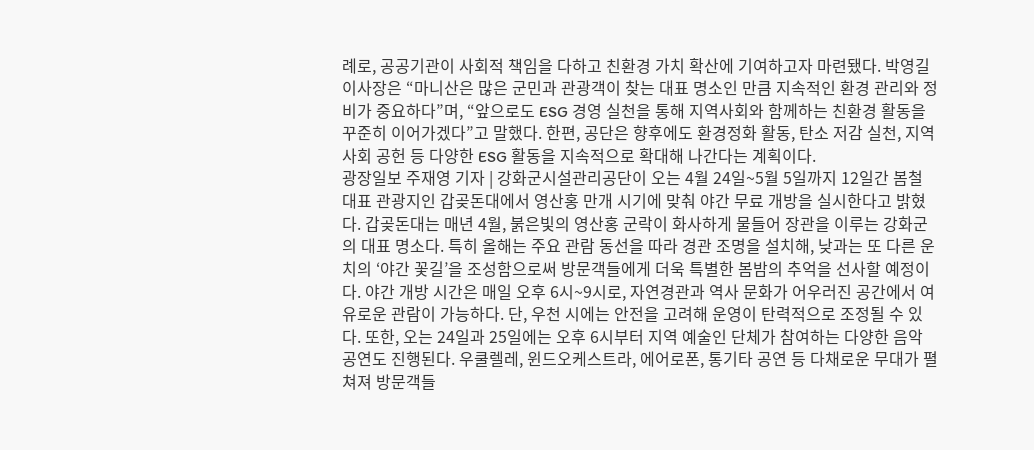례로, 공공기관이 사회적 책임을 다하고 친환경 가치 확산에 기여하고자 마련됐다. 박영길 이사장은 “마니산은 많은 군민과 관광객이 찾는 대표 명소인 만큼 지속적인 환경 관리와 정비가 중요하다”며, “앞으로도 ESG 경영 실천을 통해 지역사회와 함께하는 친환경 활동을 꾸준히 이어가겠다”고 말했다. 한편, 공단은 향후에도 환경정화 활동, 탄소 저감 실천, 지역사회 공헌 등 다양한 ESG 활동을 지속적으로 확대해 나간다는 계획이다.
광장일보 주재영 기자 | 강화군시설관리공단이 오는 4월 24일~5월 5일까지 12일간 봄철 대표 관광지인 갑곶돈대에서 영산홍 만개 시기에 맞춰 야간 무료 개방을 실시한다고 밝혔다. 갑곶돈대는 매년 4월, 붉은빛의 영산홍 군락이 화사하게 물들어 장관을 이루는 강화군의 대표 명소다. 특히 올해는 주요 관람 동선을 따라 경관 조명을 설치해, 낮과는 또 다른 운치의 ‘야간 꽃길’을 조성함으로써 방문객들에게 더욱 특별한 봄밤의 추억을 선사할 예정이다. 야간 개방 시간은 매일 오후 6시~9시로, 자연경관과 역사 문화가 어우러진 공간에서 여유로운 관람이 가능하다. 단, 우천 시에는 안전을 고려해 운영이 탄력적으로 조정될 수 있다. 또한, 오는 24일과 25일에는 오후 6시부터 지역 예술인 단체가 참여하는 다양한 음악 공연도 진행된다. 우쿨렐레, 윈드오케스트라, 에어로폰, 통기타 공연 등 다채로운 무대가 펼쳐져 방문객들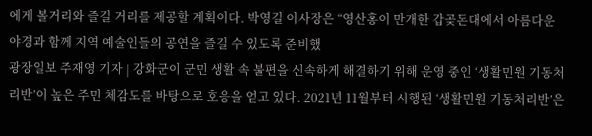에게 볼거리와 즐길 거리를 제공할 계획이다. 박영길 이사장은 “영산홍이 만개한 갑곶돈대에서 아름다운 야경과 함께 지역 예술인들의 공연을 즐길 수 있도록 준비했
광장일보 주재영 기자 | 강화군이 군민 생활 속 불편을 신속하게 해결하기 위해 운영 중인 ‘생활민원 기동처리반’이 높은 주민 체감도를 바탕으로 호응을 얻고 있다. 2021년 11월부터 시행된 ‘생활민원 기동처리반’은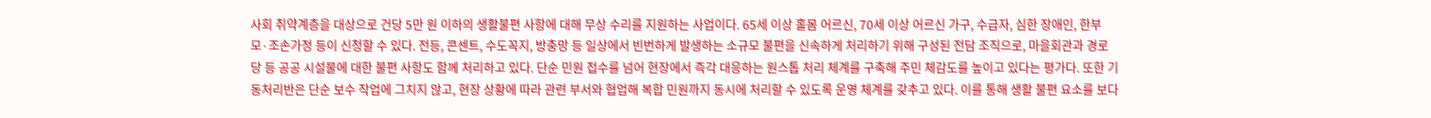사회 취약계층을 대상으로 건당 5만 원 이하의 생활불편 사항에 대해 무상 수리를 지원하는 사업이다. 65세 이상 홀몸 어르신, 70세 이상 어르신 가구, 수급자, 심한 장애인, 한부모·조손가정 등이 신청할 수 있다. 전등, 콘센트, 수도꼭지, 방충망 등 일상에서 빈번하게 발생하는 소규모 불편을 신속하게 처리하기 위해 구성된 전담 조직으로, 마을회관과 경로당 등 공공 시설물에 대한 불편 사항도 함께 처리하고 있다. 단순 민원 접수를 넘어 현장에서 즉각 대응하는 원스톱 처리 체계를 구축해 주민 체감도를 높이고 있다는 평가다. 또한 기동처리반은 단순 보수 작업에 그치지 않고, 현장 상황에 따라 관련 부서와 협업해 복합 민원까지 동시에 처리할 수 있도록 운영 체계를 갖추고 있다. 이를 통해 생활 불편 요소를 보다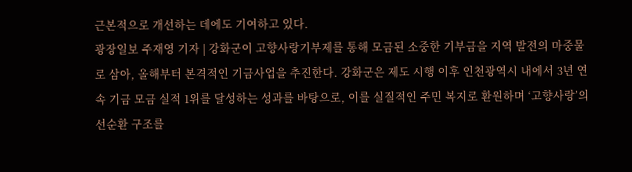근본적으로 개선하는 데에도 기여하고 있다.
광장일보 주재영 기자 | 강화군이 고향사랑기부제를 통해 모금된 소중한 기부금을 지역 발전의 마중물로 삼아, 올해부터 본격적인 기금사업을 추진한다. 강화군은 제도 시행 이후 인천광역시 내에서 3년 연속 기금 모금 실적 1위를 달성하는 성과를 바탕으로, 이를 실질적인 주민 복지로 환원하며 ‘고향사랑’의 선순환 구조를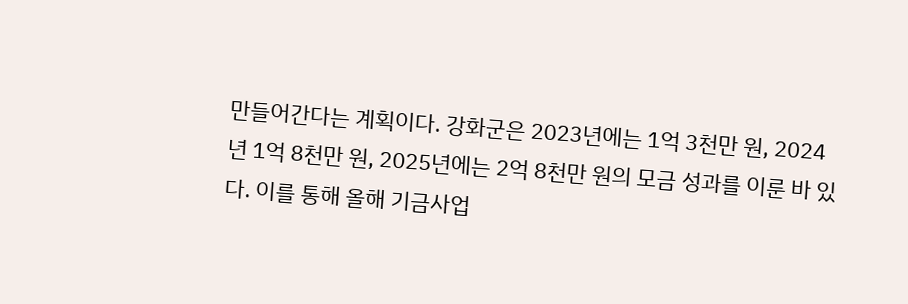만들어간다는 계획이다. 강화군은 2023년에는 1억 3천만 원, 2024년 1억 8천만 원, 2025년에는 2억 8천만 원의 모금 성과를 이룬 바 있다. 이를 통해 올해 기금사업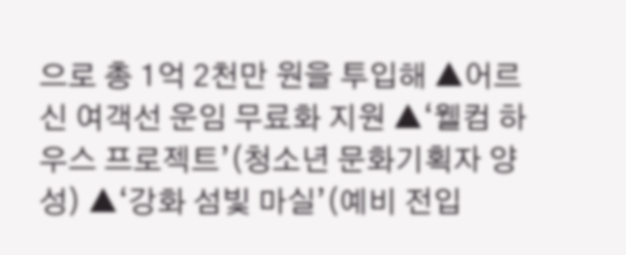으로 총 1억 2천만 원을 투입해 ▲어르신 여객선 운임 무료화 지원 ▲‘웰컴 하우스 프로젝트’(청소년 문화기획자 양성) ▲‘강화 섬빛 마실’(예비 전입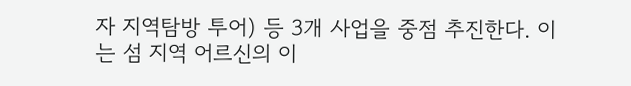자 지역탐방 투어) 등 3개 사업을 중점 추진한다. 이는 섬 지역 어르신의 이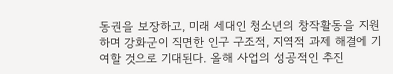동권을 보장하고, 미래 세대인 청소년의 창작활동을 지원하며 강화군이 직면한 인구 구조적, 지역적 과제 해결에 기여할 것으로 기대된다. 올해 사업의 성공적인 추진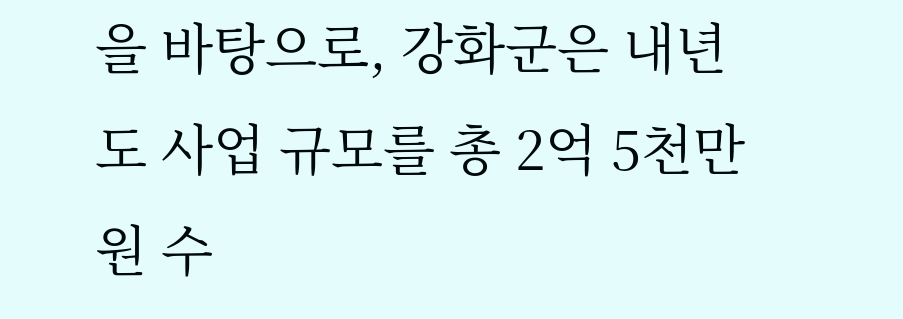을 바탕으로, 강화군은 내년도 사업 규모를 총 2억 5천만 원 수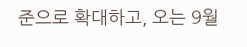준으로 확대하고, 오는 9월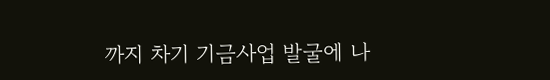까지 차기 기금사업 발굴에 나